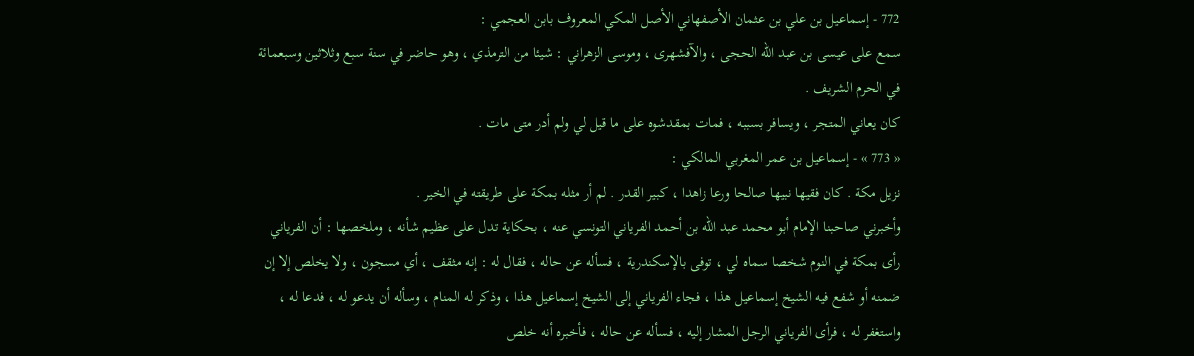772 - إسماعيل بن علي بن عثمان الأصفهاني الأصل المكي المعروف بابن العجمي :
سمع على عيسى بن عبد اللّه الحجى ، والآفشهرى ، وموسى الزهراني : شيئا من الترمذي ، وهو حاضر في سنة سبع وثلاثين وسبعمائة في الحرم الشريف .
كان يعاني المتجر ، ويسافر بسببه ، فمات بمقدشوه على ما قيل لي ولم أدر متى مات .
« 773 » - إسماعيل بن عمر المغربي المالكي :
نزيل مكة . كان فقيها نبيها صالحا ورعا زاهدا ، كبير القدر . لم أر مثله بمكة على طريقته في الخير .
وأخبرني صاحبنا الإمام أبو محمد عبد اللّه بن أحمد الفرياني التونسي عنه ، بحكاية تدل على عظيم شأنه ، وملخصها : أن الفرياني رأى بمكة في النوم شخصا سماه لي ، توفى بالإسكندرية ، فسأله عن حاله ، فقال له : إنه مثقف ، أي مسجون ، ولا يخلص إلا إن ضمنه أو شفع فيه الشيخ إسماعيل هذا ، فجاء الفرياني إلى الشيخ إسماعيل هذا ، وذكر له المنام ، وسأله أن يدعو له ، فدعا له ، واستغفر له ، فرأى الفرياني الرجل المشار إليه ، فسأله عن حاله ، فأخبره أنه خلص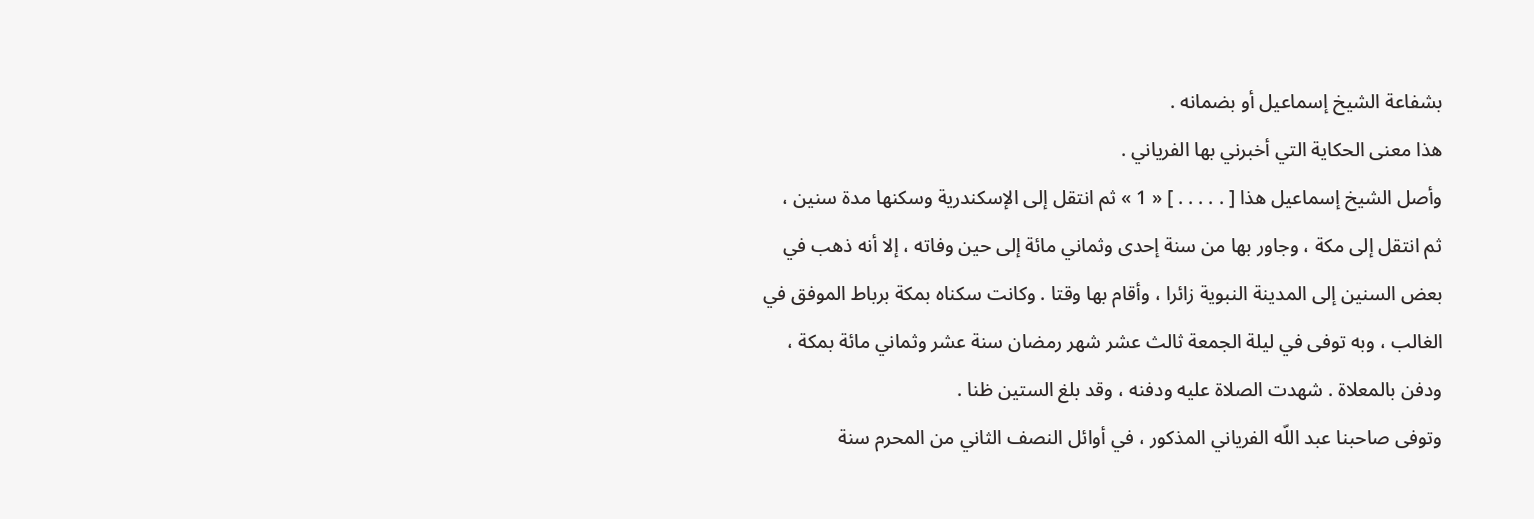بشفاعة الشيخ إسماعيل أو بضمانه .
هذا معنى الحكاية التي أخبرني بها الفرياني .
وأصل الشيخ إسماعيل هذا [ . . . . . ] « 1 » ثم انتقل إلى الإسكندرية وسكنها مدة سنين ، ثم انتقل إلى مكة ، وجاور بها من سنة إحدى وثماني مائة إلى حين وفاته ، إلا أنه ذهب في بعض السنين إلى المدينة النبوية زائرا ، وأقام بها وقتا . وكانت سكناه بمكة برباط الموفق في الغالب ، وبه توفى في ليلة الجمعة ثالث عشر شهر رمضان سنة عشر وثماني مائة بمكة ، ودفن بالمعلاة . شهدت الصلاة عليه ودفنه ، وقد بلغ الستين ظنا .
وتوفى صاحبنا عبد اللّه الفرياني المذكور ، في أوائل النصف الثاني من المحرم سنة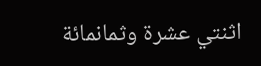اثنتي عشرة وثمانمائة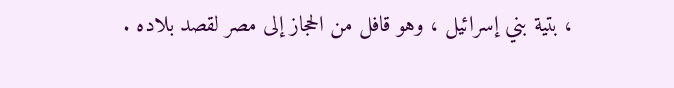، بتية بني إسرائيل ، وهو قافل من الحجاز إلى مصر لقصد بلاده .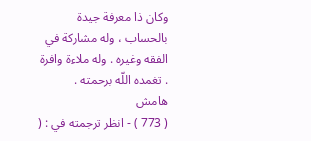وكان ذا معرفة جيدة بالحساب ، وله مشاركة في الفقه وغيره . وله ملاءة وافرة . تغمده اللّه برحمته .
هامش
( 773 ) - انظر ترجمته في : (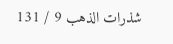شذرات الذهب 9 / 131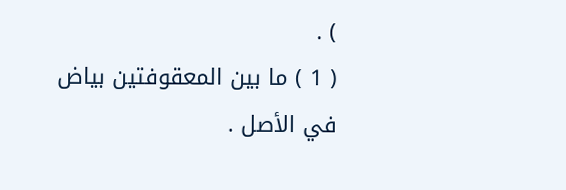) .
( 1 ) ما بين المعقوفتين بياض في الأصل .